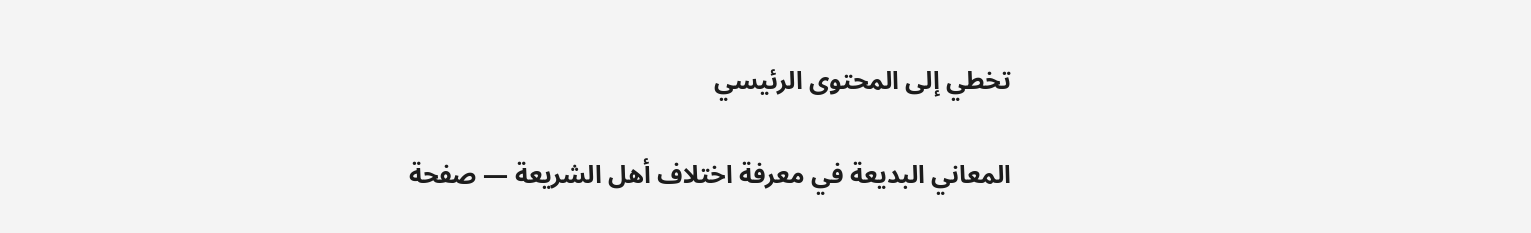تخطي إلى المحتوى الرئيسي

المعاني البديعة في معرفة اختلاف أهل الشريعة — صفحة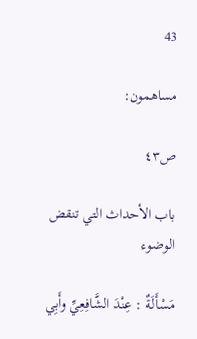43

مساهمون:

ص٤٣

باب الأحداث التي تنقض الوضوء

مَسْأَلَةٌ : عِنْدَ الشَّافِعِيِّ وأَبِي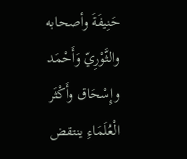حَنِيفَةَ وأصحابه والثَّوْرِيّ وَأَحْمَد وإِسْحَاق وأَكْثَر الْعُلَمَاءِ ينتقض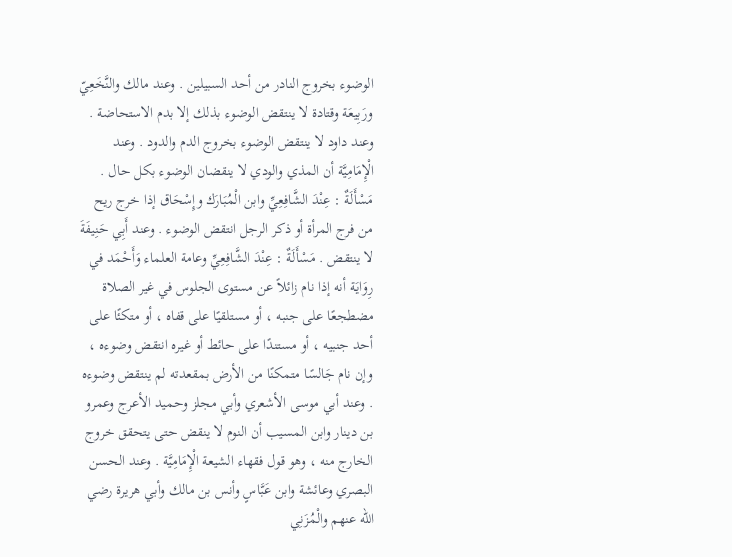الوضوء بخروج النادر من أحد السبيلين . وعند مالك والنَّخَعِيّ ورَبِيعَة وقتادة لا ينتقض الوضوء بذلك إلا بدم الاستحاضة . وعند داود لا ينتقض الوضوء بخروج الدم والدود . وعند الْإِمَامِيَّة أن المذي والودي لا ينقضان الوضوء بكل حال . مَسْأَلَةٌ : عِنْدَ الشَّافِعِيِّ وابن الْمُبَارَك وإِسْحَاق إذا خرج ريح من فرج المرأة أو ذكر الرجل انتقض الوضوء . وعند أَبِي حَنِيفَةَ لا ينتقض . مَسْأَلَةٌ : عِنْدَ الشَّافِعِيِّ وعامة العلماء وَأَحْمَد في رِوَايَة أنه إذا نام زائلاً عن مستوى الجلوس في غير الصلاة مضطجعًا على جنبه ، أو مستلقيًا على قفاه ، أو متكئًا على أحد جنبيه ، أو مستندًا على حائط أو غيره انتقض وضوءه ، وإن نام جَالسًا متمكنًا من الأرض بمقعدته لم ينتقض وضوءه . وعند أبي موسى الأشعري وأبي مجلز وحميد الأعرج وعمرو بن دينار وابن المسيب أن النوم لا ينقض حتى يتحقق خروج الخارج منه ، وهو قول فقهاء الشيعة الْإِمَامِيَّة . وعند الحسن البصري وعائشة وابن عَبَّاسٍ وأنس بن مالك وأبي هريرة رضي الله عنهم والْمُزَنِي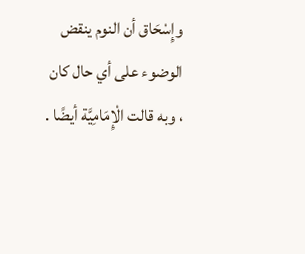وإِسْحَاق أن النوم ينقض الوضوء على أي حال كان ، وبه قالت الْإِمَامِيَّة أيضًا .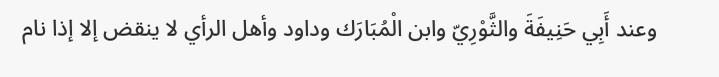وعند أَبِي حَنِيفَةَ والثَّوْرِيّ وابن الْمُبَارَك وداود وأهل الرأي لا ينقض إلا إذا نام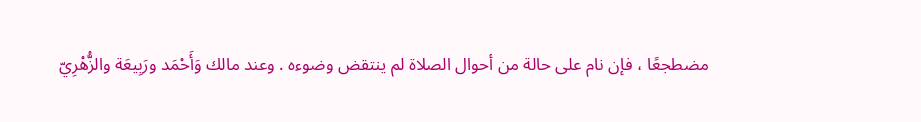مضطجعًا ، فإن نام على حالة من أحوال الصلاة لم ينتقض وضوءه . وعند مالك وَأَحْمَد ورَبِيعَة والزُّهْرِيّ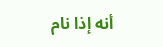أنه إذا نام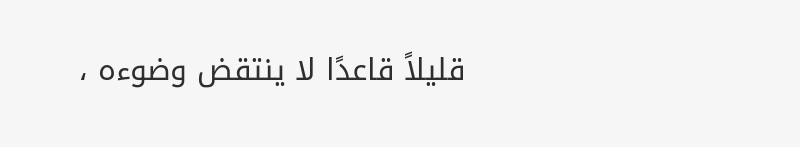قليلاً قاعدًا لا ينتقض وضوءه ،